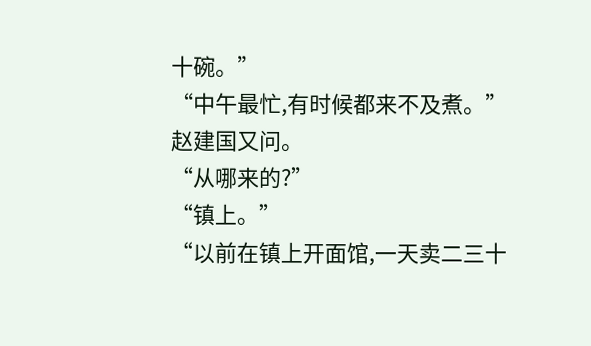十碗。”
“中午最忙,有时候都来不及煮。”
赵建国又问。
“从哪来的?”
“镇上。”
“以前在镇上开面馆,一天卖二三十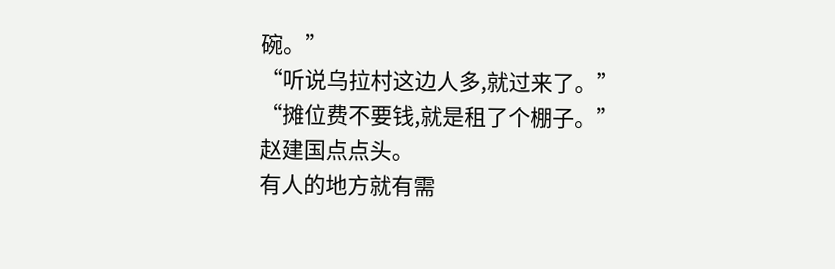碗。”
“听说乌拉村这边人多,就过来了。”
“摊位费不要钱,就是租了个棚子。”
赵建国点点头。
有人的地方就有需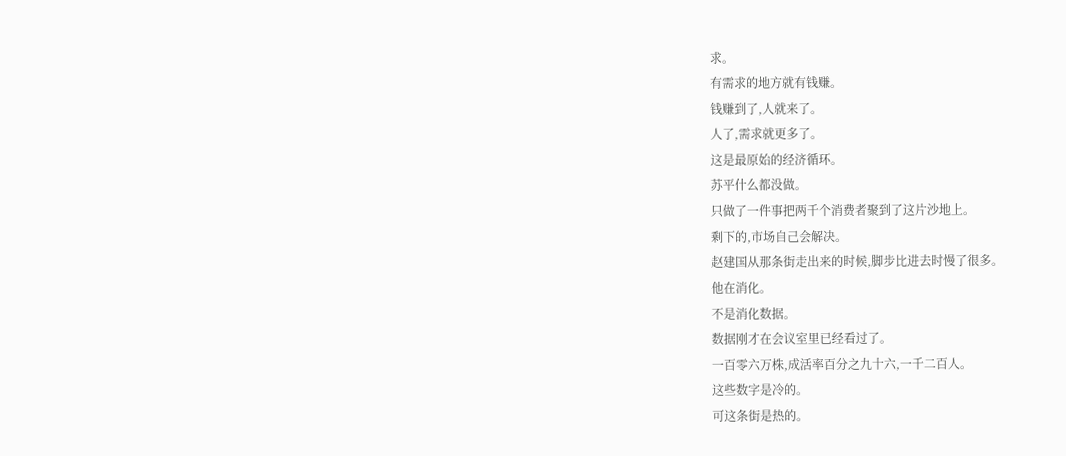求。
有需求的地方就有钱赚。
钱赚到了,人就来了。
人了,需求就更多了。
这是最原始的经济循环。
苏平什么都没做。
只做了一件事把两千个消费者聚到了这片沙地上。
剩下的,市场自己会解决。
赵建国从那条街走出来的时候,脚步比进去时慢了很多。
他在消化。
不是消化数据。
数据刚才在会议室里已经看过了。
一百零六万株,成活率百分之九十六,一千二百人。
这些数字是冷的。
可这条街是热的。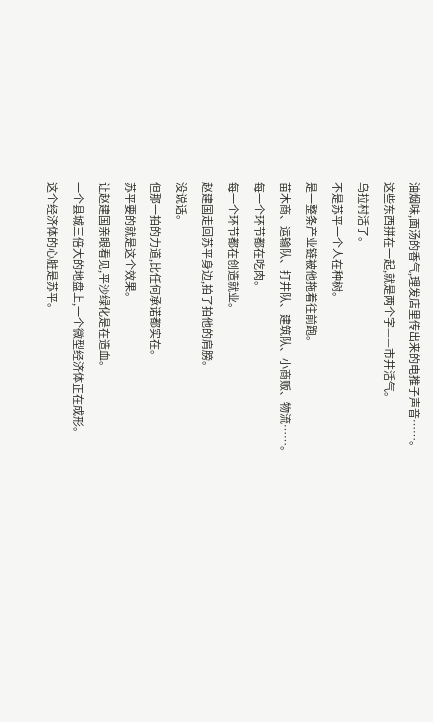油烟味,面汤的香气,理发店里传出来的电推子声音……。
这些东西拼在一起,就是两个字——市井活气。
乌拉村活了。
不是苏平一个人在种树。
是一整条产业链被他拖着往前跑。
苗木商、运输队、打井队、建筑队、小商贩、物流……。
每一个环节都在吃肉。
每一个环节都在创造就业。
赵建国走回苏平身边,拍了拍他的肩膀。
没说话。
但那一拍的力道,比任何承诺都实在。
苏平要的就是这个效果。
让赵建国亲眼看见,平沙绿化是在造血。
一个县城三倍大的地盘上,一个微型经济体正在成形。
这个经济体的心脏是苏平。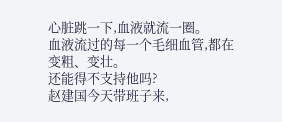心脏跳一下,血液就流一圈。
血液流过的每一个毛细血管,都在变粗、变壮。
还能得不支持他吗?
赵建国今天带班子来,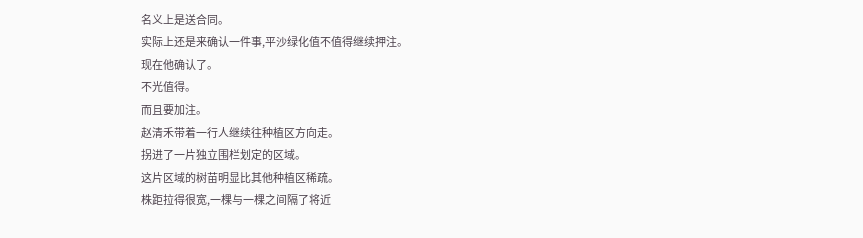名义上是送合同。
实际上还是来确认一件事,平沙绿化值不值得继续押注。
现在他确认了。
不光值得。
而且要加注。
赵清禾带着一行人继续往种植区方向走。
拐进了一片独立围栏划定的区域。
这片区域的树苗明显比其他种植区稀疏。
株距拉得很宽,一棵与一棵之间隔了将近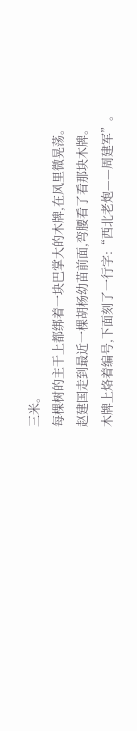三米。
每棵树的主干上都绑着一块巴掌大的木牌,在风里微晃荡。
赵建国走到最近一棵胡杨幼苗前面,弯腰看了看那块木牌。
木牌上烙着编号,下面刻了一行字:“西北老炮——周建军”。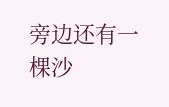旁边还有一棵沙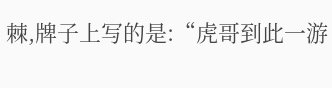棘,牌子上写的是:“虎哥到此一游